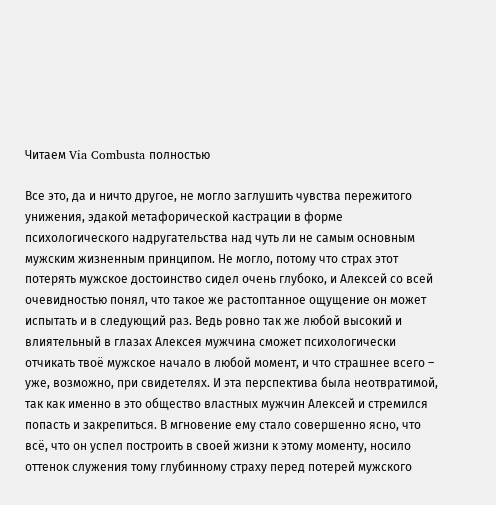Читаем Via Combusta полностью

Все это, да и ничто другое, не могло заглушить чувства пережитого унижения, эдакой метафорической кастрации в форме психологического надругательства над чуть ли не самым основным мужским жизненным принципом. Не могло, потому что страх этот потерять мужское достоинство сидел очень глубоко, и Алексей со всей очевидностью понял, что такое же растоптанное ощущение он может испытать и в следующий раз. Ведь ровно так же любой высокий и влиятельный в глазах Алексея мужчина сможет психологически отчикать твоё мужское начало в любой момент, и что страшнее всего – уже, возможно, при свидетелях. И эта перспектива была неотвратимой, так как именно в это общество властных мужчин Алексей и стремился попасть и закрепиться. В мгновение ему стало совершенно ясно, что всё, что он успел построить в своей жизни к этому моменту, носило оттенок служения тому глубинному страху перед потерей мужского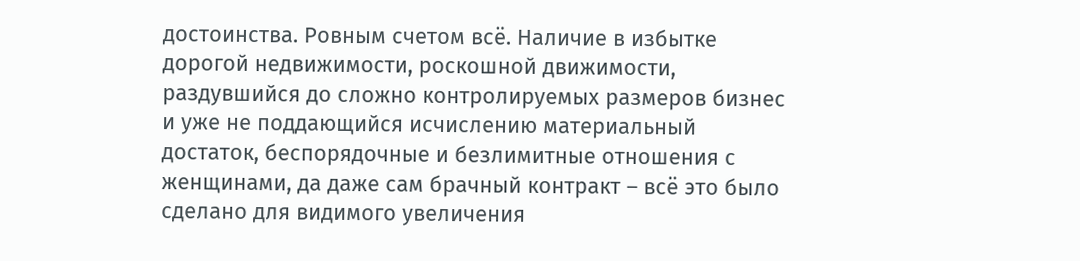достоинства. Ровным счетом всё. Наличие в избытке дорогой недвижимости, роскошной движимости, раздувшийся до сложно контролируемых размеров бизнес и уже не поддающийся исчислению материальный достаток, беспорядочные и безлимитные отношения с женщинами, да даже сам брачный контракт – всё это было сделано для видимого увеличения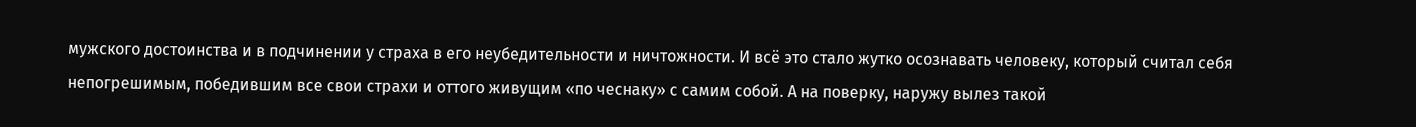мужского достоинства и в подчинении у страха в его неубедительности и ничтожности. И всё это стало жутко осознавать человеку, который считал себя непогрешимым, победившим все свои страхи и оттого живущим «по чеснаку» с самим собой. А на поверку, наружу вылез такой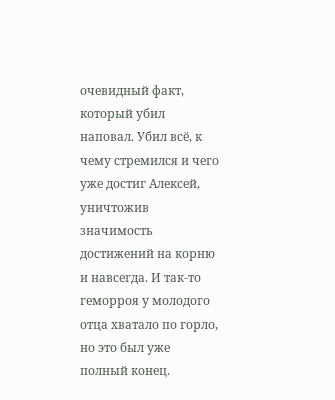очевидный факт, который убил наповал. Убил всё, к чему стремился и чего уже достиг Алексей, уничтожив значимость достижений на корню и навсегда. И так-то геморроя у молодого отца хватало по горло, но это был уже полный конец.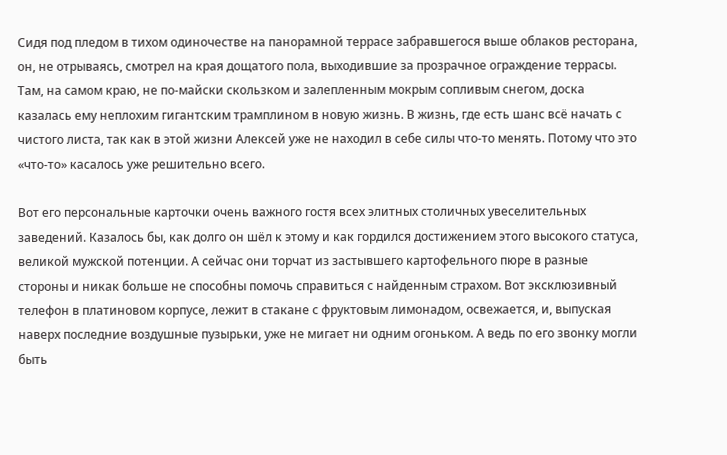Сидя под пледом в тихом одиночестве на панорамной террасе забравшегося выше облаков ресторана, он, не отрываясь, смотрел на края дощатого пола, выходившие за прозрачное ограждение террасы. Там, на самом краю, не по-майски скользком и залепленным мокрым сопливым снегом, доска казалась ему неплохим гигантским трамплином в новую жизнь. В жизнь, где есть шанс всё начать с чистого листа, так как в этой жизни Алексей уже не находил в себе силы что-то менять. Потому что это «что-то» касалось уже решительно всего.

Вот его персональные карточки очень важного гостя всех элитных столичных увеселительных заведений. Казалось бы, как долго он шёл к этому и как гордился достижением этого высокого статуса, великой мужской потенции. А сейчас они торчат из застывшего картофельного пюре в разные стороны и никак больше не способны помочь справиться с найденным страхом. Вот эксклюзивный телефон в платиновом корпусе, лежит в стакане с фруктовым лимонадом, освежается, и, выпуская наверх последние воздушные пузырьки, уже не мигает ни одним огоньком. А ведь по его звонку могли быть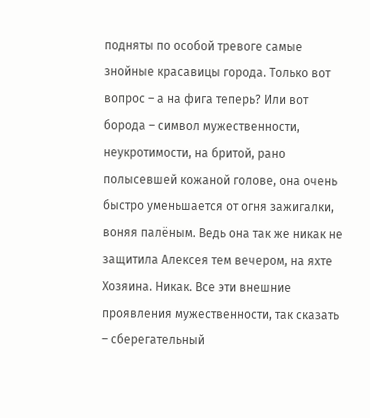подняты по особой тревоге самые знойные красавицы города. Только вот вопрос – а на фига теперь? Или вот борода – символ мужественности, неукротимости, на бритой, рано полысевшей кожаной голове, она очень быстро уменьшается от огня зажигалки, воняя палёным. Ведь она так же никак не защитила Алексея тем вечером, на яхте Хозяина. Никак. Все эти внешние проявления мужественности, так сказать – сберегательный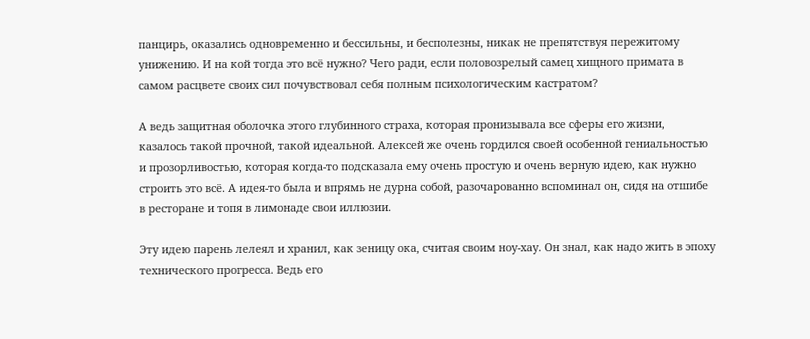панцирь, оказались одновременно и бессильны, и бесполезны, никак не препятствуя пережитому унижению. И на кой тогда это всё нужно? Чего ради, если половозрелый самец хищного примата в самом расцвете своих сил почувствовал себя полным психологическим кастратом?

А ведь защитная оболочка этого глубинного страха, которая пронизывала все сферы его жизни, казалось такой прочной, такой идеальной. Алексей же очень гордился своей особенной гениальностью и прозорливостью, которая когда-то подсказала ему очень простую и очень верную идею, как нужно строить это всё. А идея-то была и впрямь не дурна собой, разочарованно вспоминал он, сидя на отшибе в ресторане и топя в лимонаде свои иллюзии.

Эту идею парень лелеял и хранил, как зеницу ока, считая своим ноу-хау. Он знал, как надо жить в эпоху технического прогресса. Ведь его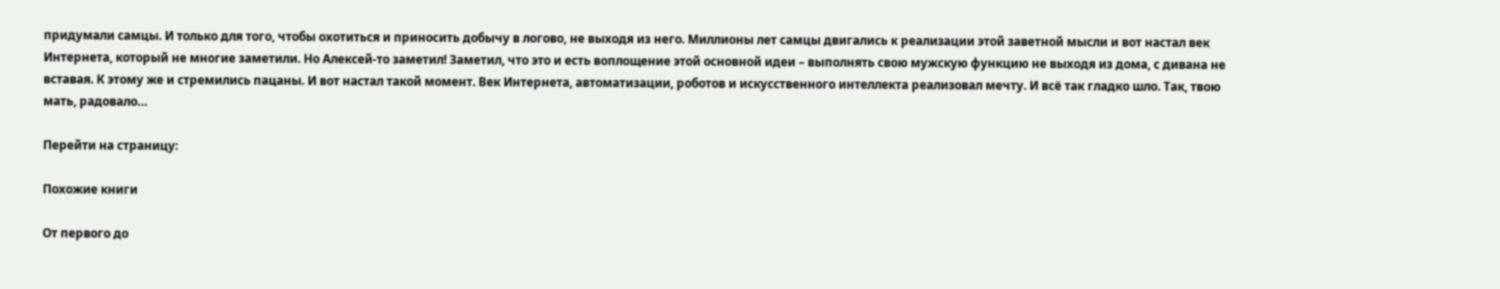придумали самцы. И только для того, чтобы охотиться и приносить добычу в логово, не выходя из него. Миллионы лет самцы двигались к реализации этой заветной мысли и вот настал век Интернета, который не многие заметили. Но Алексей-то заметил! Заметил, что это и есть воплощение этой основной идеи – выполнять свою мужскую функцию не выходя из дома, с дивана не вставая. К этому же и стремились пацаны. И вот настал такой момент. Век Интернета, автоматизации, роботов и искусственного интеллекта реализовал мечту. И всё так гладко шло. Так, твою мать, радовало…

Перейти на страницу:

Похожие книги

От первого до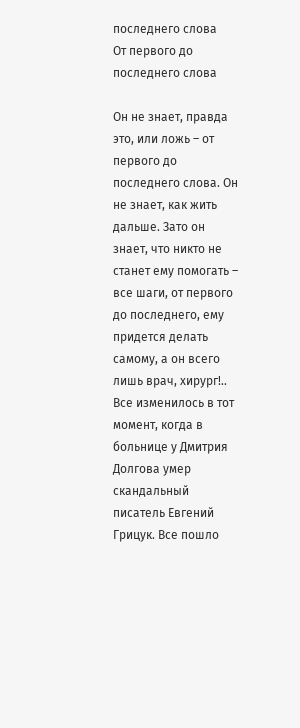последнего слова
От первого до последнего слова

Он не знает, правда это, или ложь – от первого до последнего слова. Он не знает, как жить дальше. Зато он знает, что никто не станет ему помогать – все шаги, от первого до последнего, ему придется делать самому, а он всего лишь врач, хирург!.. Все изменилось в тот момент, когда в больнице у Дмитрия Долгова умер скандальный писатель Евгений Грицук. Все пошло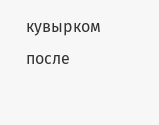кувырком после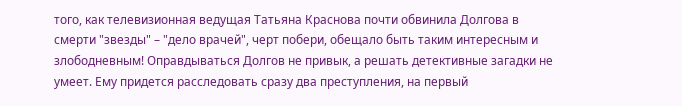того, как телевизионная ведущая Татьяна Краснова почти обвинила Долгова в смерти "звезды" – "дело врачей", черт побери, обещало быть таким интересным и злободневным! Оправдываться Долгов не привык, а решать детективные загадки не умеет. Ему придется расследовать сразу два преступления, на первый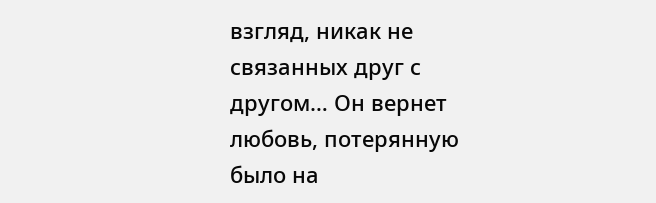взгляд, никак не связанных друг с другом… Он вернет любовь, потерянную было на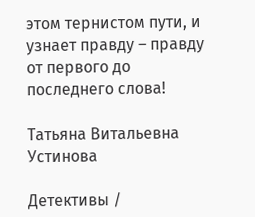этом тернистом пути, и узнает правду – правду от первого до последнего слова!

Татьяна Витальевна Устинова

Детективы /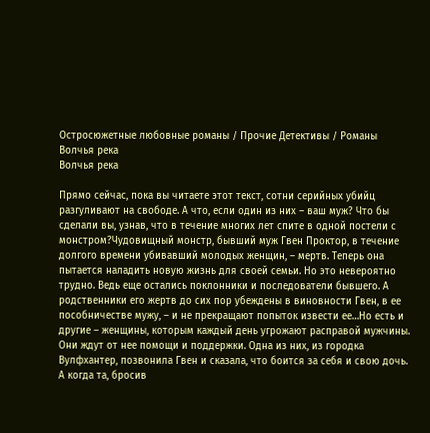Остросюжетные любовные романы / Прочие Детективы / Романы
Волчья река
Волчья река

Прямо сейчас, пока вы читаете этот текст, сотни серийных убийц разгуливают на свободе. А что, если один из них – ваш муж? Что бы сделали вы, узнав, что в течение многих лет спите в одной постели с монстром?Чудовищный монстр, бывший муж Гвен Проктор, в течение долгого времени убивавший молодых женщин, – мертв. Теперь она пытается наладить новую жизнь для своей семьи. Но это невероятно трудно. Ведь еще остались поклонники и последователи бывшего. А родственники его жертв до сих пор убеждены в виновности Гвен, в ее пособничестве мужу, – и не прекращают попыток извести ее…Но есть и другие – женщины, которым каждый день угрожают расправой мужчины. Они ждут от нее помощи и поддержки. Одна из них, из городка Вулфхантер, позвонила Гвен и сказала, что боится за себя и свою дочь. А когда та, бросив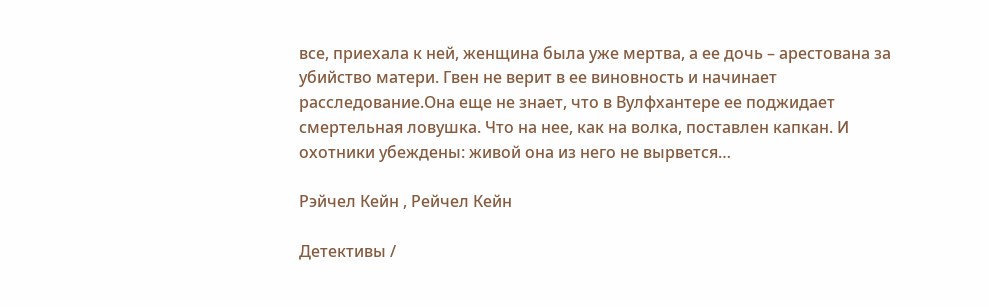все, приехала к ней, женщина была уже мертва, а ее дочь – арестована за убийство матери. Гвен не верит в ее виновность и начинает расследование.Она еще не знает, что в Вулфхантере ее поджидает смертельная ловушка. Что на нее, как на волка, поставлен капкан. И охотники убеждены: живой она из него не вырвется…

Рэйчел Кейн , Рейчел Кейн

Детективы /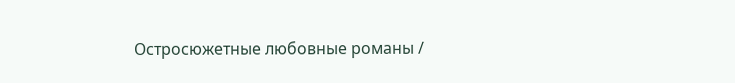Остросюжетные любовные романы /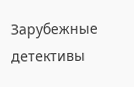Зарубежные детективы